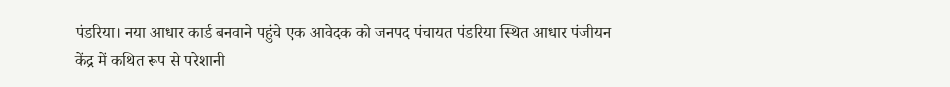पंडरिया। नया आधार कार्ड बनवाने पहुंचे एक आवेदक को जनपद पंचायत पंडरिया स्थित आधार पंजीयन केंद्र में कथित रूप से परेशानी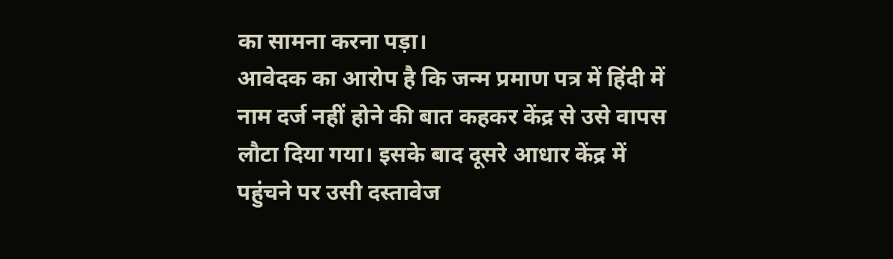का सामना करना पड़ा।
आवेदक का आरोप है कि जन्म प्रमाण पत्र में हिंदी में नाम दर्ज नहीं होने की बात कहकर केंद्र से उसे वापस लौटा दिया गया। इसके बाद दूसरे आधार केंद्र में पहुंचने पर उसी दस्तावेज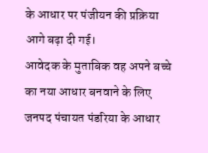के आधार पर पंजीयन की प्रक्रिया आगे बढ़ा दी गई।
आवेदक के मुताबिक वह अपने बच्चे का नया आधार बनवाने के लिए जनपद पंचायत पंडरिया के आधार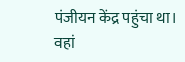पंजीयन केंद्र पहुंचा था। वहां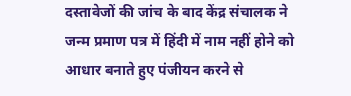दस्तावेजों की जांच के बाद केंद्र संचालक ने जन्म प्रमाण पत्र में हिंदी में नाम नहीं होने को आधार बनाते हुए पंजीयन करने से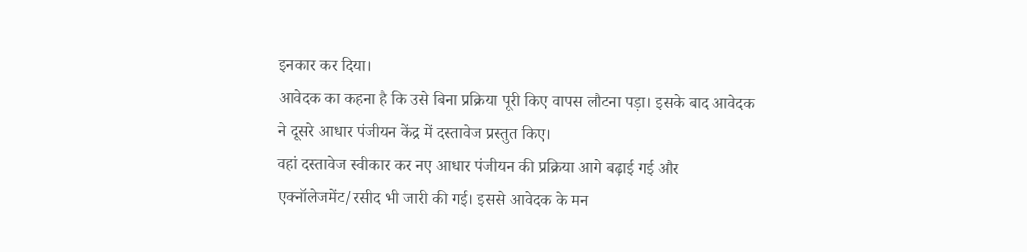इनकार कर दिया।
आवेदक का कहना है कि उसे बिना प्रक्रिया पूरी किए वापस लौटना पड़ा। इसके बाद आवेदक ने दूसरे आधार पंजीयन केंद्र में दस्तावेज प्रस्तुत किए।
वहां दस्तावेज स्वीकार कर नए आधार पंजीयन की प्रक्रिया आगे बढ़ाई गई और एक्नॉलेजमेंट/रसीद भी जारी की गई। इससे आवेदक के मन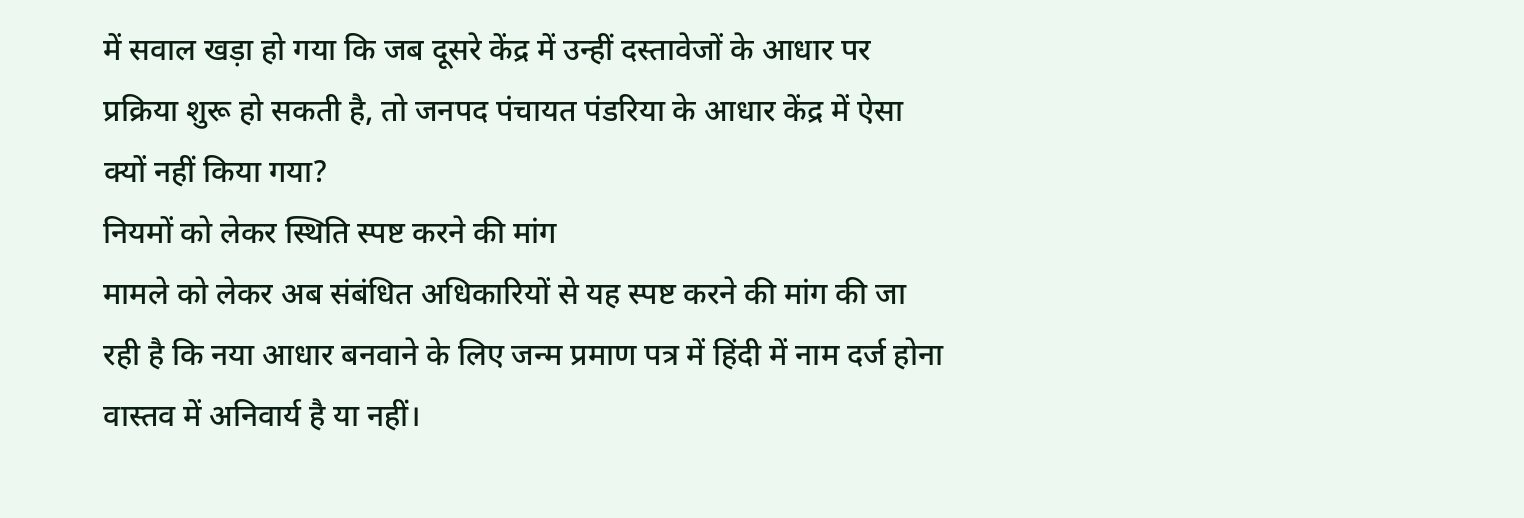में सवाल खड़ा हो गया कि जब दूसरे केंद्र में उन्हीं दस्तावेजों के आधार पर प्रक्रिया शुरू हो सकती है, तो जनपद पंचायत पंडरिया के आधार केंद्र में ऐसा क्यों नहीं किया गया?
नियमों को लेकर स्थिति स्पष्ट करने की मांग
मामले को लेकर अब संबंधित अधिकारियों से यह स्पष्ट करने की मांग की जा रही है कि नया आधार बनवाने के लिए जन्म प्रमाण पत्र में हिंदी में नाम दर्ज होना वास्तव में अनिवार्य है या नहीं।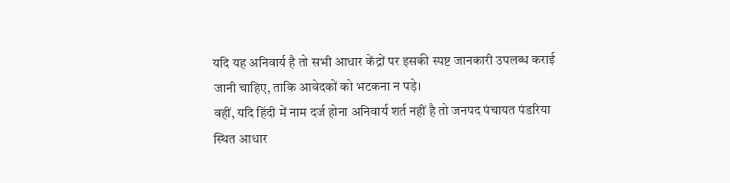यदि यह अनिवार्य है तो सभी आधार केंद्रों पर इसकी स्पष्ट जानकारी उपलब्ध कराई जानी चाहिए, ताकि आवेदकों को भटकना न पड़े।
वहीं, यदि हिंदी में नाम दर्ज होना अनिवार्य शर्त नहीं है तो जनपद पंचायत पंडरिया स्थित आधार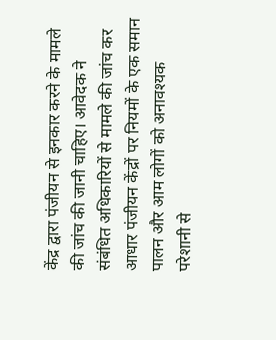केंद्र द्वारा पंजीयन से इनकार करने के मामले की जांच की जानी चाहिए। आवेदक ने संबंधित अधिकारियों से मामले की जांच कर आधार पंजीयन केंद्रों पर नियमों के एक समान पालन और आम लोगों को अनावश्यक परेशानी से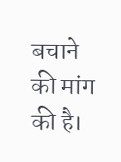बचाने की मांग की है।